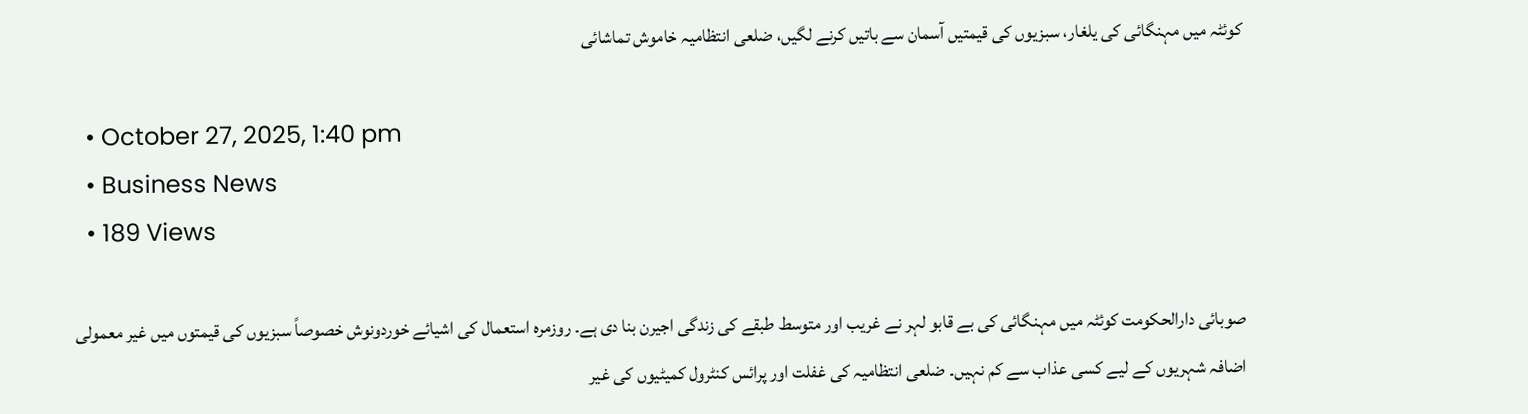کوئٹہ میں مہنگائی کی یلغار، سبزیوں کی قیمتیں آسمان سے باتیں کرنے لگیں، ضلعی انتظامیہ خاموش تماشائی

  • October 27, 2025, 1:40 pm
  • Business News
  • 189 Views

صوبائی دارالحکومت کوئٹہ میں مہنگائی کی بے قابو لہر نے غریب اور متوسط طبقے کی زندگی اجیرن بنا دی ہے۔ روزمرہ استعمال کی اشیائے خوردونوش خصوصاً سبزیوں کی قیمتوں میں غیر معمولی اضافہ شہریوں کے لیے کسی عذاب سے کم نہیں۔ ضلعی انتظامیہ کی غفلت اور پرائس کنٹرول کمیٹیوں کی غیر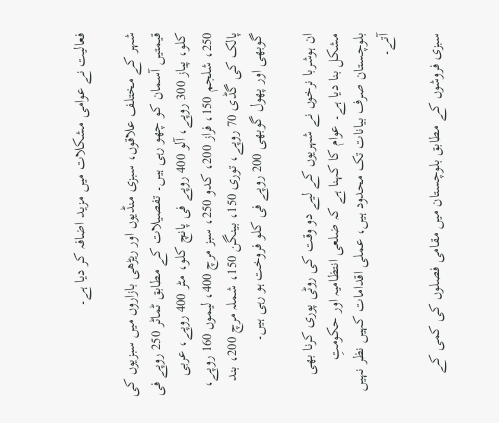فعالیت نے عوامی مشکلات میں مزید اضافہ کر دیا ہے۔

شہر کے مختلف علاقوں، سبزی منڈیوں اور ریڑھی بازاروں میں سبزیوں کی قیمتیں آسمان کو چھو رہی ہیں۔ تفصیلات کے مطابق ٹماٹر 250 روپے فی کلو، پیاز 300 روپے، آلو 400 روپے فی پانچ کلو، مٹر 400 روپے، عربی 250، شلجم 150، فراز 200، کدو 250، سبز مرچ 400، لیموں 160 روپے، پالک کی گڈی 70 روپے، توری 150، بینگن 150، شملہ مرچ 200، بند گوبھی اور پھول گوبھی 200 روپے فی کلو فروخت ہو رہی ہیں۔

ان ہوشربا نرخوں نے شہریوں کے لیے دو وقت کی روٹی پوری کرنا بھی مشکل بنا دیا ہے۔ عوام کا کہنا ہے کہ ضلعی انتظامیہ اور حکومتِ بلوچستان صرف بیانات تک محدود ہیں، عملی اقدامات کہیں نظر نہیں آتے۔

سبزی فروشوں کے مطابق بلوچستان میں مقامی فصلوں کی کمی کے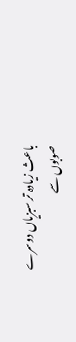باعث زیادہ تر سبزیاں دوسرے صوبوں سے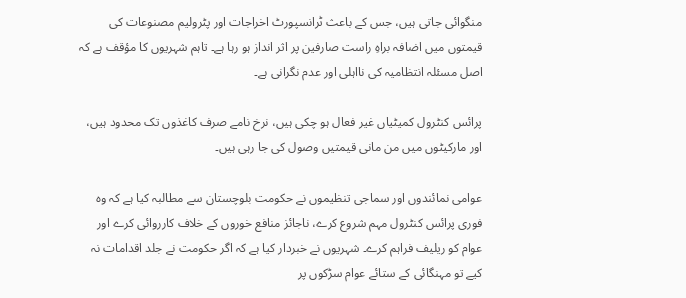منگوائی جاتی ہیں، جس کے باعث ٹرانسپورٹ اخراجات اور پٹرولیم مصنوعات کی قیمتوں میں اضافہ براہِ راست صارفین پر اثر انداز ہو رہا ہے۔ تاہم شہریوں کا مؤقف ہے کہ اصل مسئلہ انتظامیہ کی نااہلی اور عدم نگرانی ہے۔

پرائس کنٹرول کمیٹیاں غیر فعال ہو چکی ہیں، نرخ نامے صرف کاغذوں تک محدود ہیں، اور مارکیٹوں میں من مانی قیمتیں وصول کی جا رہی ہیں۔

عوامی نمائندوں اور سماجی تنظیموں نے حکومت بلوچستان سے مطالبہ کیا ہے کہ وہ فوری پرائس کنٹرول مہم شروع کرے، ناجائز منافع خوروں کے خلاف کارروائی کرے اور عوام کو ریلیف فراہم کرے۔ شہریوں نے خبردار کیا ہے کہ اگر حکومت نے جلد اقدامات نہ کیے تو مہنگائی کے ستائے عوام سڑکوں پر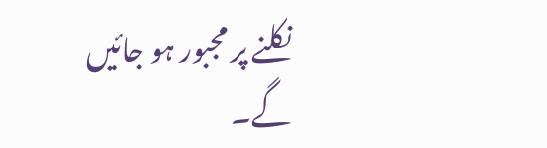نکلنے پر مجبور ہو جائیں گے۔